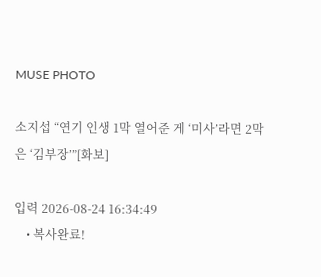MUSE PHOTO

소지섭 “연기 인생 1막 열어준 게 ‘미사’라면 2막은 ‘김부장’”[화보]

입력 2026-08-24 16:34:49
    • 복사완료!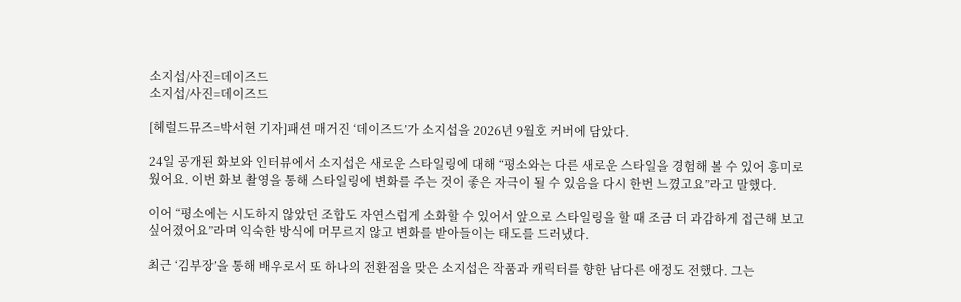소지섭/사진=데이즈드
소지섭/사진=데이즈드

[헤럴드뮤즈=박서현 기자]패션 매거진 ‘데이즈드’가 소지섭을 2026년 9월호 커버에 담았다.

24일 공개된 화보와 인터뷰에서 소지섭은 새로운 스타일링에 대해 “평소와는 다른 새로운 스타일을 경험해 볼 수 있어 흥미로웠어요. 이번 화보 촬영을 통해 스타일링에 변화를 주는 것이 좋은 자극이 될 수 있음을 다시 한번 느꼈고요”라고 말했다.

이어 “평소에는 시도하지 않았던 조합도 자연스럽게 소화할 수 있어서 앞으로 스타일링을 할 때 조금 더 과감하게 접근해 보고 싶어졌어요”라며 익숙한 방식에 머무르지 않고 변화를 받아들이는 태도를 드러냈다.

최근 ‘김부장’을 통해 배우로서 또 하나의 전환점을 맞은 소지섭은 작품과 캐릭터를 향한 남다른 애정도 전했다. 그는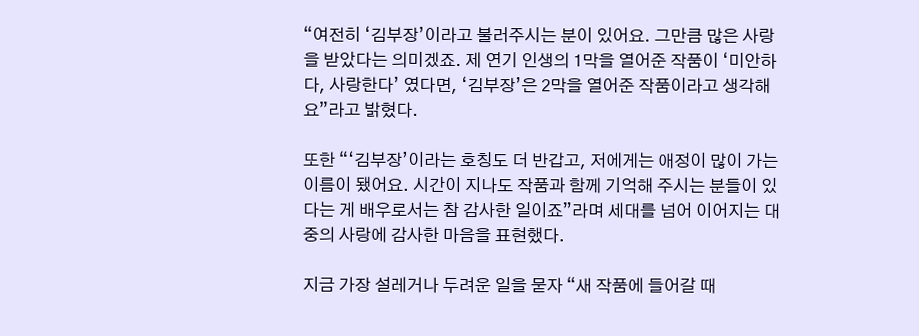“여전히 ‘김부장’이라고 불러주시는 분이 있어요. 그만큼 많은 사랑을 받았다는 의미겠죠. 제 연기 인생의 1막을 열어준 작품이 ‘미안하다, 사랑한다’ 였다면, ‘김부장’은 2막을 열어준 작품이라고 생각해요”라고 밝혔다.

또한 “‘김부장’이라는 호칭도 더 반갑고, 저에게는 애정이 많이 가는 이름이 됐어요. 시간이 지나도 작품과 함께 기억해 주시는 분들이 있다는 게 배우로서는 참 감사한 일이죠”라며 세대를 넘어 이어지는 대중의 사랑에 감사한 마음을 표현했다.

지금 가장 설레거나 두려운 일을 묻자 “새 작품에 들어갈 때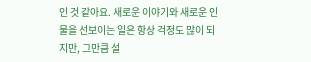인 것 같아요. 새로운 이야기와 새로운 인물을 선보이는 일은 항상 걱정도 많이 되지만, 그만큼 설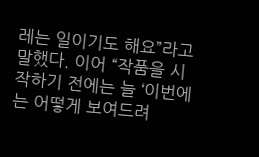레는 일이기도 해요”라고 말했다. 이어 “작품을 시작하기 전에는 늘 ‘이번에는 어떻게 보여드려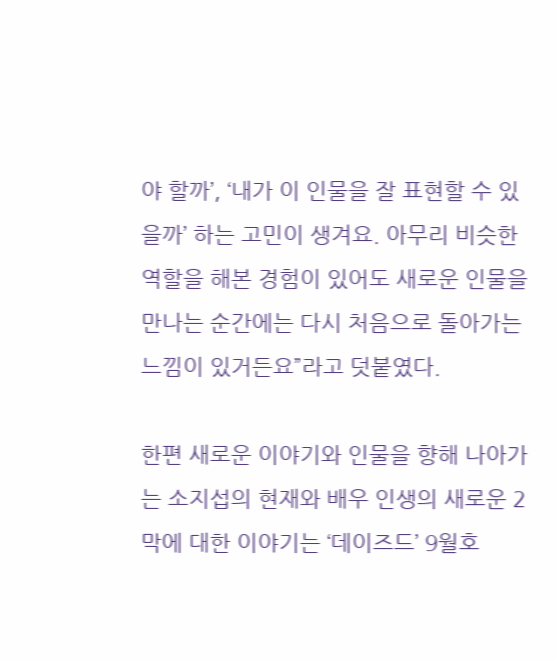야 할까’, ‘내가 이 인물을 잘 표현할 수 있을까’ 하는 고민이 생겨요. 아무리 비슷한 역할을 해본 경험이 있어도 새로운 인물을 만나는 순간에는 다시 처음으로 돌아가는 느낌이 있거든요”라고 덧붙였다.

한편 새로운 이야기와 인물을 향해 나아가는 소지섭의 현재와 배우 인생의 새로운 2막에 대한 이야기는 ‘데이즈드’ 9월호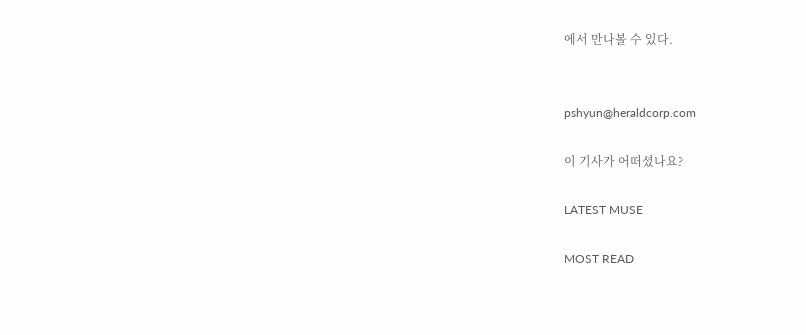에서 만나볼 수 있다.


pshyun@heraldcorp.com

이 기사가 어떠셨나요?

LATEST MUSE

MOST READ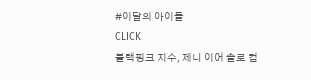#이달의 아이돌
CLICK
블랙핑크 지수, 제니 이어 솔로 컴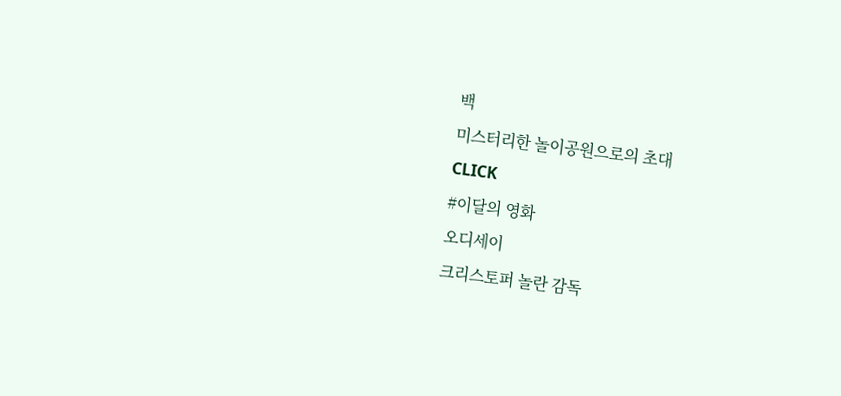백
미스터리한 놀이공원으로의 초대
CLICK
#이달의 영화
오디세이
크리스토퍼 놀란 감독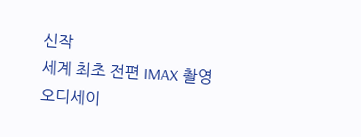신작
세계 최초 전편 IMAX 촬영
오디세이